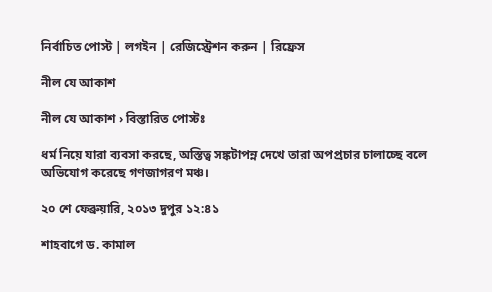নির্বাচিত পোস্ট | লগইন | রেজিস্ট্রেশন করুন | রিফ্রেস

নীল যে আকাশ

নীল যে আকাশ › বিস্তারিত পোস্টঃ

ধর্ম নিয়ে যারা ব্যবসা করছে, অস্তিত্ব সঙ্কটাপন্ন দেখে তারা অপপ্রচার চালাচ্ছে বলে অভিযোগ করেছে গণজাগরণ মঞ্চ।

২০ শে ফেব্রুয়ারি, ২০১৩ দুপুর ১২:৪১

শাহবাগে ড. কামাল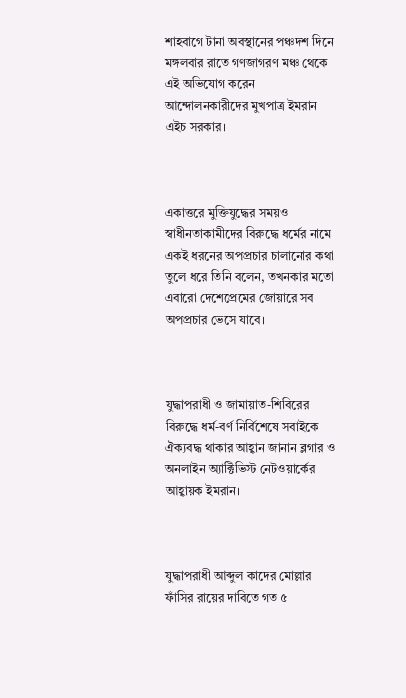শাহবাগে টানা অবস্থানের পঞ্চদশ দিনে মঙ্গলবার রাতে গণজাগরণ মঞ্চ থেকে এই অভিযোগ করেন আন্দোলনকারীদের মুখপাত্র ইমরান এইচ সরকার।



একাত্তরে মুক্তিযুদ্ধের সময়ও স্বাধীনতাকামীদের বিরুদ্ধে ধর্মের নামে একই ধরনের অপপ্রচার চালানোর কথা তুলে ধরে তিনি বলেন, তখনকার মতো এবারো দেশেপ্রেমের জোয়ারে সব অপপ্রচার ভেসে যাবে।



যুদ্ধাপরাধী ও জামায়াত-শিবিরের বিরুদ্ধে ধর্ম-বর্ণ নির্বিশেষে সবাইকে ঐক্যবদ্ধ থাকার আহ্বান জানান ব্লগার ও অনলাইন অ্যাক্টিভিস্ট নেটওয়ার্কের আহ্বায়ক ইমরান।



যুদ্ধাপরাধী আব্দুল কাদের মোল্লার ফাঁসির রায়ের দাবিতে গত ৫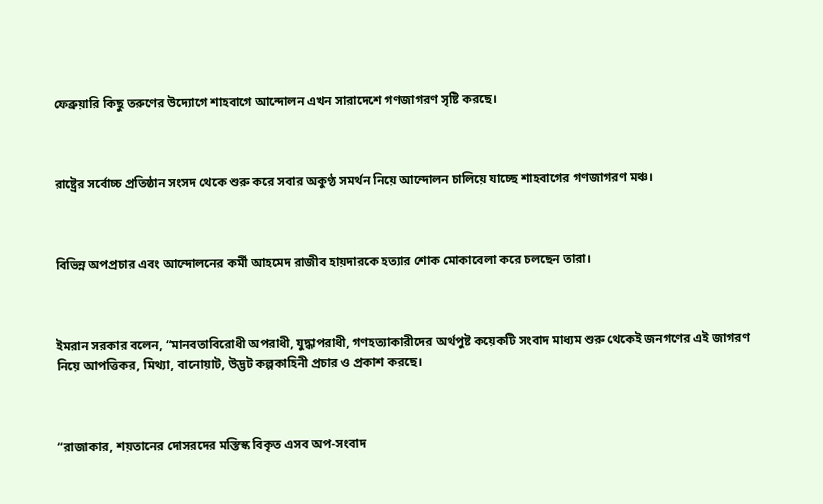ফেব্রুয়ারি কিছু তরুণের উদ্যোগে শাহবাগে আন্দোলন এখন সারাদেশে গণজাগরণ সৃষ্টি করছে।



রাষ্ট্রের সর্বোচ্চ প্রতিষ্ঠান সংসদ থেকে শুরু করে সবার অকুণ্ঠ সমর্থন নিয়ে আন্দোলন চালিয়ে যাচ্ছে শাহবাগের গণজাগরণ মঞ্চ।



বিভিন্ন অপপ্রচার এবং আন্দোলনের কর্মী আহমেদ রাজীব হায়দারকে হত্যার শোক মোকাবেলা করে চলছেন তারা।



ইমরান সরকার বলেন, “মানবতাবিরোধী অপরাধী, যুদ্ধাপরাধী, গণহত্যাকারীদের অর্থপুষ্ট কয়েকটি সংবাদ মাধ্যম শুরু থেকেই জনগণের এই জাগরণ নিয়ে আপত্তিকর, মিথ্যা, বানোয়াট, উদ্ভট কল্পকাহিনী প্রচার ও প্রকাশ করছে।



“রাজাকার, শয়তানের দোসরদের মস্তিস্ক বিকৃত এসব অপ-সংবাদ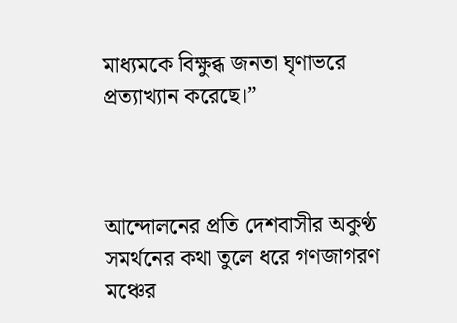মাধ্যমকে বিক্ষুব্ধ জনতা ঘৃণাভরে প্রত্যাখ্যান করেছে।”



আন্দোলনের প্রতি দেশবাসীর অকুণ্ঠ সমর্থনের কথা তুলে ধরে গণজাগরণ মঞ্চের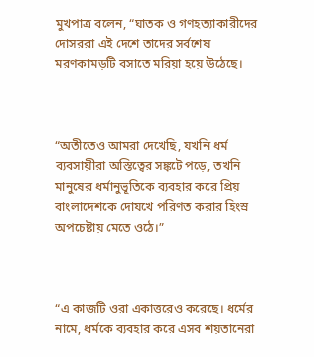মুখপাত্র বলেন, “ঘাতক ও গণহত্যাকারীদের দোসররা এই দেশে তাদের সর্বশেষ মরণকামড়টি বসাতে মরিয়া হয়ে উঠেছে।



“অতীতেও আমরা দেখেছি, যখনি ধর্ম ব্যবসায়ীরা অস্তিত্বের সঙ্কটে পড়ে, তখনি মানুষের ধর্মানুভূতিকে ব্যবহার করে প্রিয় বাংলাদেশকে দোযখে পরিণত করার হিংস্র অপচেষ্টায় মেতে ওঠে।”



“এ কাজটি ওরা একাত্তরেও করেছে। ধর্মের নামে, ধর্মকে ব্যবহার করে এসব শয়তানেরা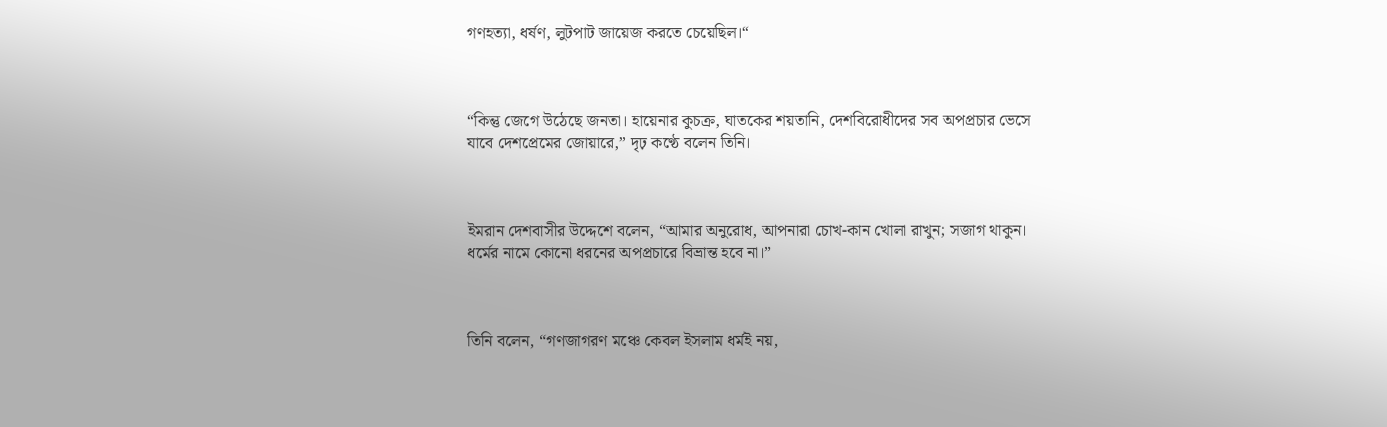গণহত্যা, ধর্ষণ, লুটপাট জায়েজ করতে চেয়েছিল।“



“কিন্তু জেগে উঠেছে জনতা। হায়েনার কুচক্র, ঘাতকের শয়তানি, দেশবিরোধীদের সব অপপ্রচার ভেসে যাবে দেশপ্রেমের জোয়ারে,” দৃঢ় কণ্ঠে বলেন তিনি।



ইমরান দেশবাসীর উদ্দেশে বলেন, “আমার অনুরোধ, আপনারা চোখ-কান খোলা রাখুন; সজাগ থাকুন। ধর্মের নামে কোনো ধরনের অপপ্রচারে বিভ্রান্ত হবে না।”



তিনি বলেন, “গণজাগরণ মঞ্চে কেবল ইসলাম ধর্মই নয়,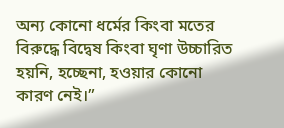অন্য কোনো ধর্মের কিংবা মতের বিরুদ্ধে বিদ্বেষ কিংবা ঘৃণা উচ্চারিত হয়নি, হচ্ছেনা, হওয়ার কোনো কারণ নেই।”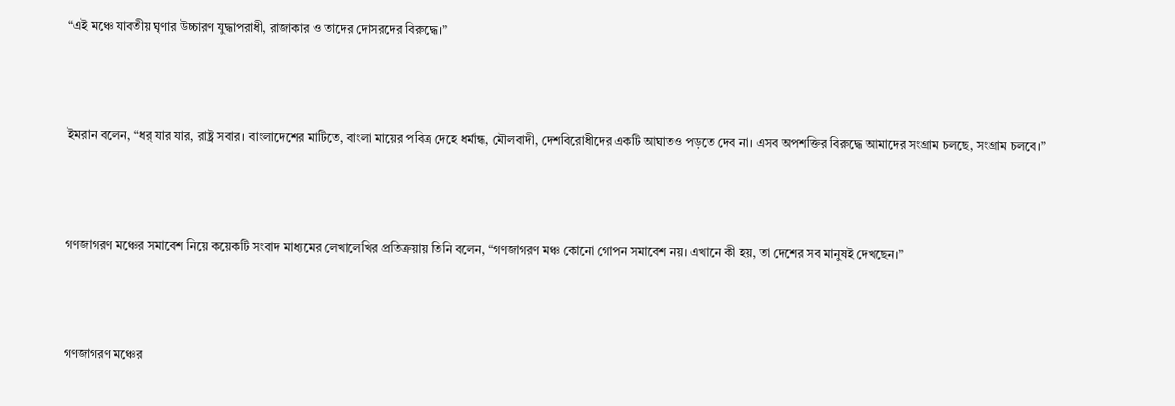“এই মঞ্চে যাবতীয় ঘৃণার উচ্চারণ যুদ্ধাপরাধী, রাজাকার ও তাদের দোসরদের বিরুদ্ধে।”



ইমরান বলেন, “ধর্ যার যার, রাষ্ট্র সবার। বাংলাদেশের মাটিতে, বাংলা মায়ের পবিত্র দেহে ধর্মান্ধ, মৌলবাদী, দেশবিরোধীদের একটি আঘাতও পড়তে দেব না। এসব অপশক্তির বিরুদ্ধে আমাদের সংগ্রাম চলছে, সংগ্রাম চলবে।”



গণজাগরণ মঞ্চের সমাবেশ নিয়ে কয়েকটি সংবাদ মাধ্যমের লেখালেখির প্রতিক্রয়ায় তিনি বলেন, “গণজাগরণ মঞ্চ কোনো গোপন সমাবেশ নয়। এখানে কী হয়, তা দেশের সব মানুষই দেখছেন।”



গণজাগরণ মঞ্চের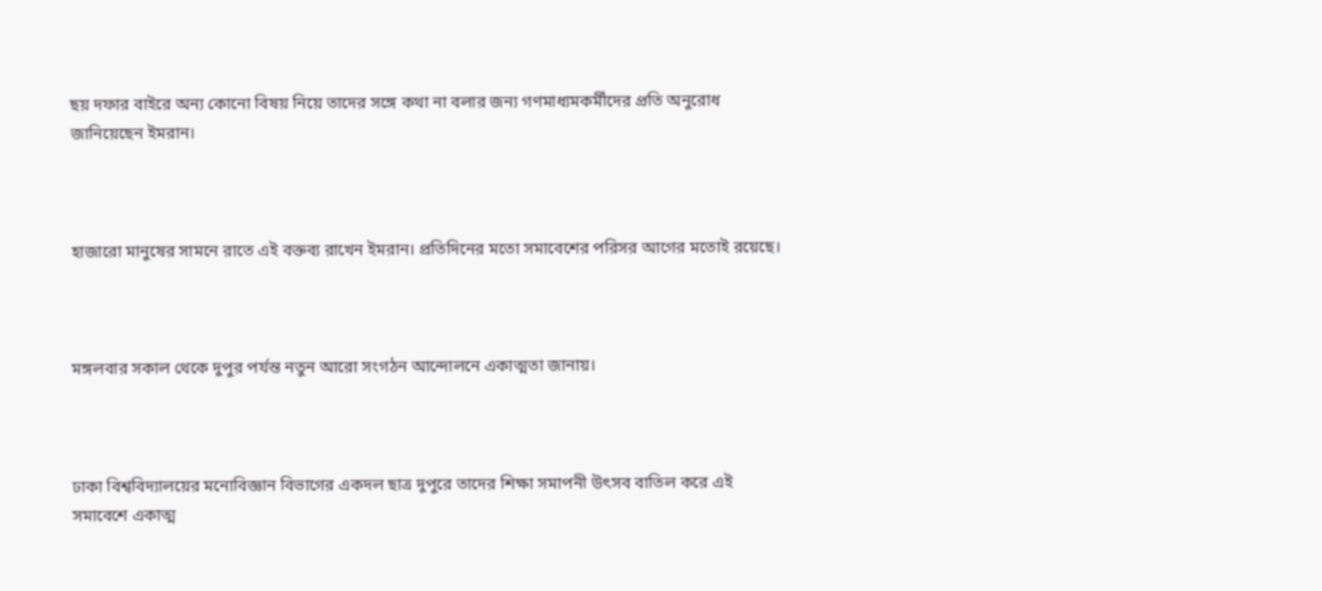ছয় দফার বাইরে অন্য কোনো বিষয় নিয়ে তাদের সঙ্গে কথা না বলার জন্য গণমাধ্যমকর্মীদের প্রতি অনুরোধ জানিয়েছেন ইমরান।



হাজারো মানুষের সামনে রাতে এই বক্তব্য রাখেন ইমরান। প্রতিদিনের মতো সমাবেশের পরিসর আগের মতোই রয়েছে।



মঙ্গলবার সকাল থেকে দুপুর পর্যন্ত নতুন আরো সংগঠন আন্দোলনে একাত্মতা জানায়।



ঢাকা বিশ্ববিদ্যালয়ের মনোবিজ্ঞান বিভাগের একদল ছাত্র দুপুরে তাদের শিক্ষা সমাপনী উৎসব বাতিল করে এই সমাবেশে একাত্ম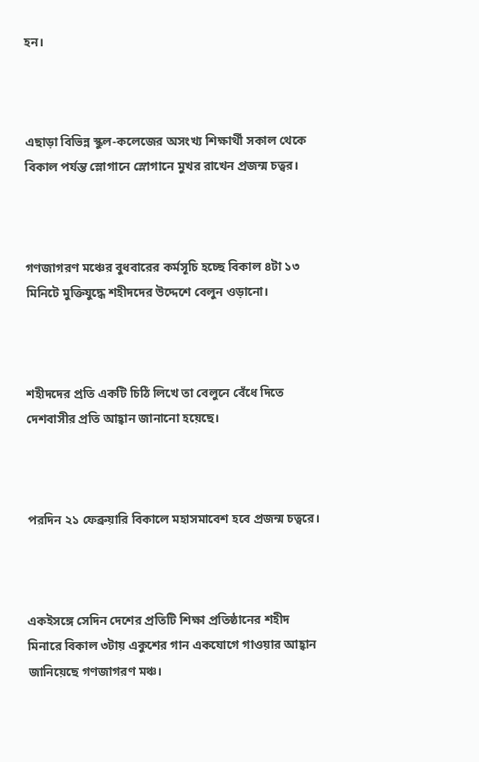হন।



এছাড়া বিভিন্ন স্কুল-কলেজের অসংখ্য শিক্ষার্থী সকাল থেকে বিকাল পর্যন্ত স্লোগানে স্লোগানে মুখর রাখেন প্রজন্ম চত্বর।



গণজাগরণ মঞ্চের বুধবারের কর্মসূচি হচ্ছে বিকাল ৪টা ১৩ মিনিটে মুক্তিযুদ্ধে শহীদদের উদ্দেশে বেলুন ওড়ানো।



শহীদদের প্রতি একটি চিঠি লিখে তা বেলুনে বেঁধে দিতে দেশবাসীর প্রতি আহ্বান জানানো হয়েছে।



পরদিন ২১ ফেব্রুয়ারি বিকালে মহাসমাবেশ হবে প্রজন্ম চত্বরে।



একইসঙ্গে সেদিন দেশের প্রতিটি শিক্ষা প্রতিষ্ঠানের শহীদ মিনারে বিকাল ৩টায় একুশের গান একযোগে গাওয়ার আহ্বান জানিয়েছে গণজাগরণ মঞ্চ।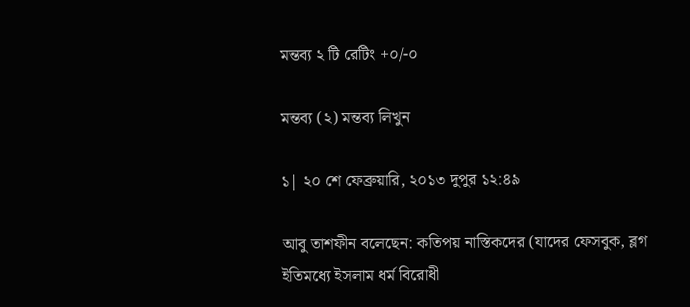মন্তব্য ২ টি রেটিং +০/-০

মন্তব্য (২) মন্তব্য লিখুন

১| ২০ শে ফেব্রুয়ারি, ২০১৩ দুপুর ১২:৪৯

আবু তাশফীন বলেছেন: কতিপয় নাস্তিকদের (যাদের ফেসবুক, ব্লগ ইতিমধ্যে ইসলাম ধর্ম বিরোধী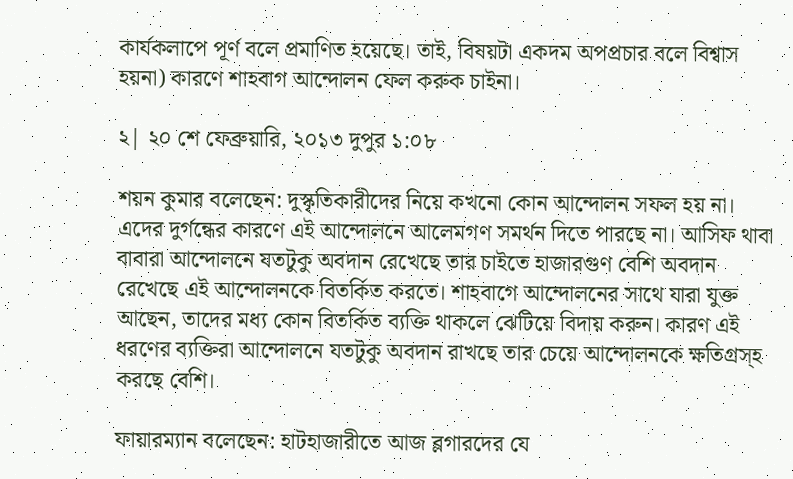কার্যকলাপে পূর্ণ বলে প্রমাণিত হয়েছে। তাই, বিষয়টা একদম অপপ্রচার বলে বিশ্বাস হয়না) কারণে শাহবাগ আন্দোলন ফেল করুক চাইনা।

২| ২০ শে ফেব্রুয়ারি, ২০১৩ দুপুর ১:০৮

শয়ন কুমার বলেছেন: দুস্কৃতিকারীদের নিয়ে কখনো কোন আন্দোলন সফল হয় না। এদের দুর্গন্ধের কারণে এই আন্দোলনে আলেমগণ সমর্থন দিতে পারছে না। আসিফ থাবা বাবারা আন্দোলনে যতটুকু অবদান রেখেছে তার চাইতে হাজারগুণ বেশি অবদান রেখেছে এই আন্দোলনকে বিতর্কিত করতে। শাহবাগে আন্দোলনের সাথে যারা যুক্ত আছেন, তাদের মধ্য কোন বিতর্কিত ব্যক্তি থাকলে ঝেটিয়ে বিদায় করুন। কারণ এই ধরণের ব্যক্তিরা আন্দোলনে যতটুকু অবদান রাখছে তার চেয়ে আন্দোলনকে ক্ষতিগ্রস্হ করছে বেশি।

ফায়ারম্যান বলেছেন: হাটহাজারীতে আজ ব্লগারদের যে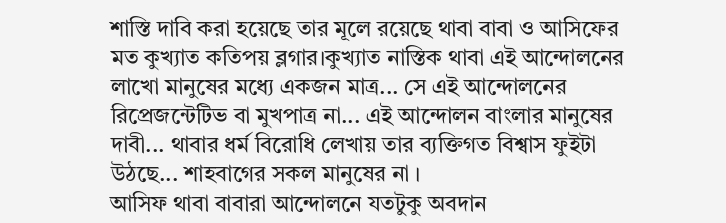শাস্তি দাবি করা হয়েছে তার মূলে রয়েছে থাবা বাবা ও আসিফের মত কুখ্যাত কতিপয় ব্লগার।কুখ্যাত নাস্তিক থাবা এই আন্দোলনের লাখো মানুষের মধ্যে একজন মাত্র... সে এই আন্দোলনের রিপ্রেজন্টেটিভ বা মুখপাত্র না... এই আন্দোলন বাংলার মানুষের দাবী... থাবার ধর্ম বিরোধি লেখায় তার ব্যক্তিগত বিশ্বাস ফুইটা উঠছে... শাহবাগের সকল মানুষের না ।
আসিফ থাবা বাবারা আন্দোলনে যতটুকু অবদান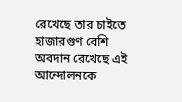রেখেছে তার চাইতে হাজারগুণ বেশি অবদান রেখেছে এই আন্দোলনকে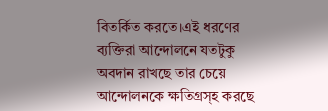বিতর্কিত করতে।এই ধরণের ব্যক্তিরা আন্দোলনে যতটুকু অবদান রাখছে তার চেয়ে আন্দোলনকে ক্ষতিগ্রস্হ করছে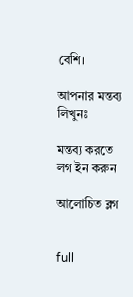বেশি।

আপনার মন্তব্য লিখুনঃ

মন্তব্য করতে লগ ইন করুন

আলোচিত ব্লগ


full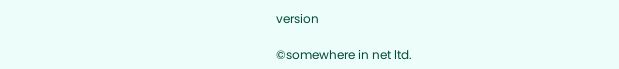version

©somewhere in net ltd.